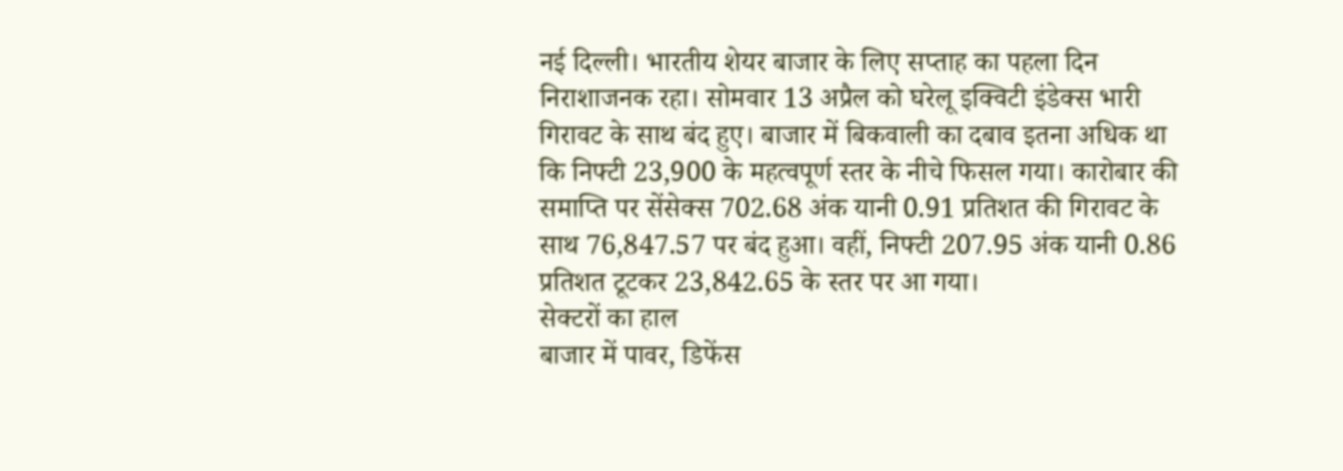नई दिल्ली। भारतीय शेयर बाजार के लिए सप्ताह का पहला दिन निराशाजनक रहा। सोमवार 13 अप्रैल को घरेलू इक्विटी इंडेक्स भारी गिरावट के साथ बंद हुए। बाजार में बिकवाली का दबाव इतना अधिक था कि निफ्टी 23,900 के महत्वपूर्ण स्तर के नीचे फिसल गया। कारोबार की समाप्ति पर सेंसेक्स 702.68 अंक यानी 0.91 प्रतिशत की गिरावट के साथ 76,847.57 पर बंद हुआ। वहीं, निफ्टी 207.95 अंक यानी 0.86 प्रतिशत टूटकर 23,842.65 के स्तर पर आ गया।
सेक्टरों का हाल
बाजार में पावर, डिफेंस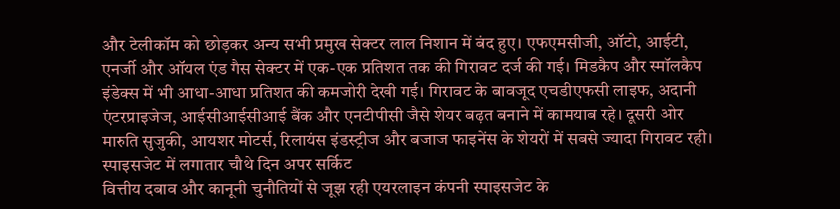और टेलीकॉम को छोड़कर अन्य सभी प्रमुख सेक्टर लाल निशान में बंद हुए। एफएमसीजी, ऑटो, आईटी, एनर्जी और ऑयल एंड गैस सेक्टर में एक-एक प्रतिशत तक की गिरावट दर्ज की गई। मिडकैप और स्मॉलकैप इंडेक्स में भी आधा-आधा प्रतिशत की कमजोरी देखी गई। गिरावट के बावजूद एचडीएफसी लाइफ, अदानी एंटरप्राइजेज, आईसीआईसीआई बैंक और एनटीपीसी जैसे शेयर बढ़त बनाने में कामयाब रहे। दूसरी ओर मारुति सुजुकी, आयशर मोटर्स, रिलायंस इंडस्ट्रीज और बजाज फाइनेंस के शेयरों में सबसे ज्यादा गिरावट रही।
स्पाइसजेट में लगातार चौथे दिन अपर सर्किट
वित्तीय दबाव और कानूनी चुनौतियों से जूझ रही एयरलाइन कंपनी स्पाइसजेट के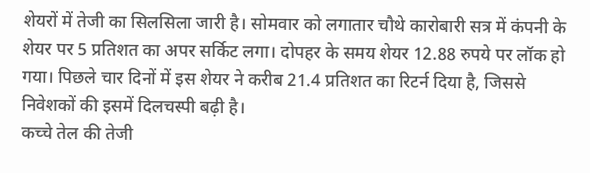शेयरों में तेजी का सिलसिला जारी है। सोमवार को लगातार चौथे कारोबारी सत्र में कंपनी के शेयर पर 5 प्रतिशत का अपर सर्किट लगा। दोपहर के समय शेयर 12.88 रुपये पर लॉक हो गया। पिछले चार दिनों में इस शेयर ने करीब 21.4 प्रतिशत का रिटर्न दिया है, जिससे निवेशकों की इसमें दिलचस्पी बढ़ी है।
कच्चे तेल की तेजी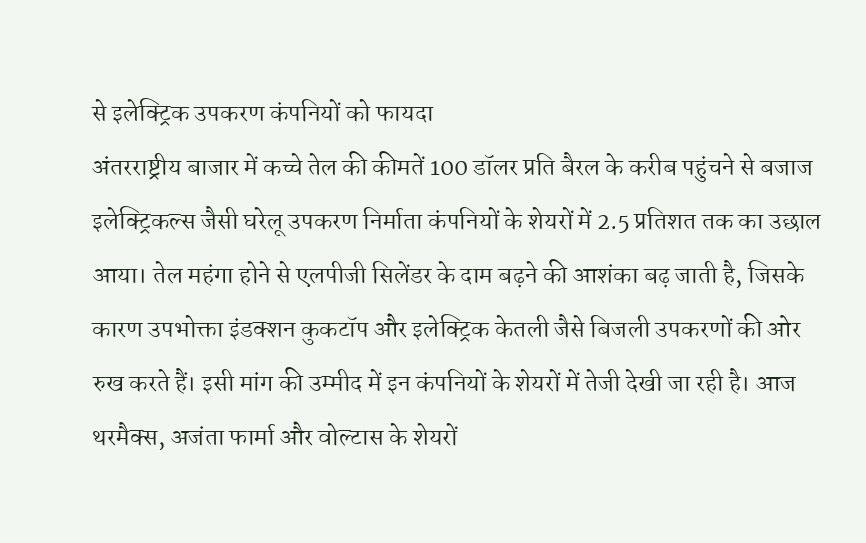से इलेक्ट्रिक उपकरण कंपनियों को फायदा
अंतरराष्ट्रीय बाजार में कच्चे तेल की कीमतें 100 डॉलर प्रति बैरल के करीब पहुंचने से बजाज इलेक्ट्रिकल्स जैसी घरेलू उपकरण निर्माता कंपनियों के शेयरों में 2.5 प्रतिशत तक का उछाल आया। तेल महंगा होने से एलपीजी सिलेंडर के दाम बढ़ने की आशंका बढ़ जाती है, जिसके कारण उपभोक्ता इंडक्शन कुकटॉप और इलेक्ट्रिक केतली जैसे बिजली उपकरणों की ओर रुख करते हैं। इसी मांग की उम्मीद में इन कंपनियों के शेयरों में तेजी देखी जा रही है। आज थरमैक्स, अजंता फार्मा और वोल्टास के शेयरों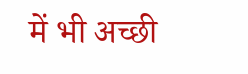में भी अच्छी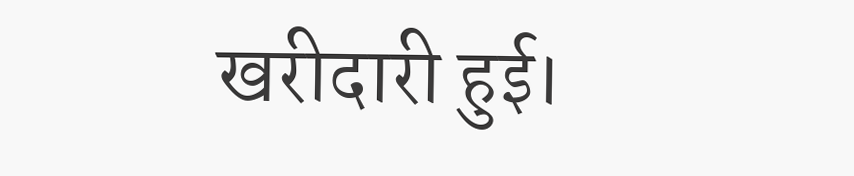खरीदारी हुई।